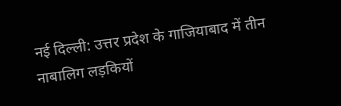नई दिल्ली: उत्तर प्रदेश के गाजियाबाद में तीन नाबालिग लड़कियों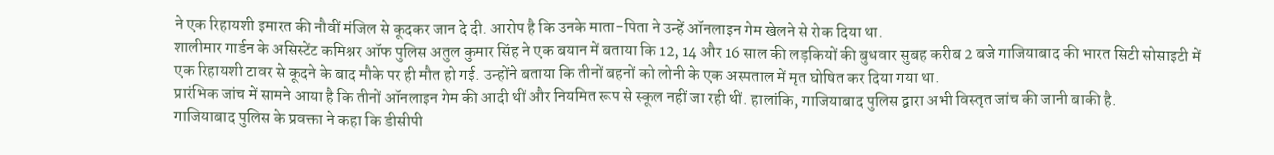ने एक रिहायशी इमारत की नौवीं मंजिल से कूदकर जान दे दी. आरोप है कि उनके माता-पिता ने उन्हें ऑनलाइन गेम खेलने से रोक दिया था.
शालीमार गार्डन के असिस्टेंट कमिश्नर ऑफ पुलिस अतुल कुमार सिंह ने एक बयान में बताया कि 12, 14 और 16 साल की लड़कियों की बुधवार सुबह करीब 2 बजे गाजियाबाद की भारत सिटी सोसाइटी में एक रिहायशी टावर से कूदने के बाद मौके पर ही मौत हो गई. उन्होंने बताया कि तीनों बहनों को लोनी के एक अस्पताल में मृत घोषित कर दिया गया था.
प्रारंभिक जांच में सामने आया है कि तीनों ऑनलाइन गेम की आदी थीं और नियमित रूप से स्कूल नहीं जा रही थीं. हालांकि, गाजियाबाद पुलिस द्वारा अभी विस्तृत जांच की जानी बाकी है.
गाजियाबाद पुलिस के प्रवक्ता ने कहा कि डीसीपी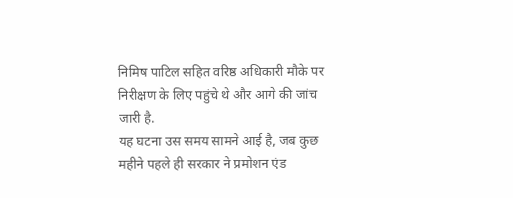निमिष पाटिल सहित वरिष्ठ अधिकारी मौके पर निरीक्षण के लिए पहुंचे थे और आगे की जांच जारी है.
यह घटना उस समय सामने आई है, जब कुछ महीने पहले ही सरकार ने प्रमोशन एंड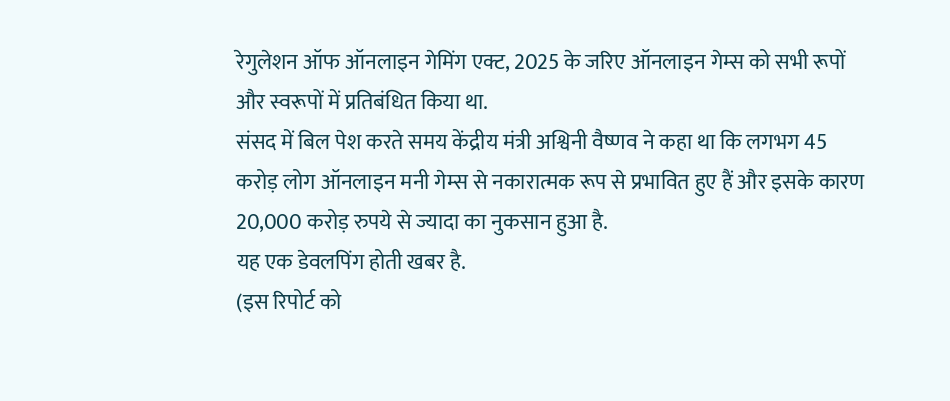रेगुलेशन ऑफ ऑनलाइन गेमिंग एक्ट, 2025 के जरिए ऑनलाइन गेम्स को सभी रूपों और स्वरूपों में प्रतिबंधित किया था.
संसद में बिल पेश करते समय केंद्रीय मंत्री अश्विनी वैष्णव ने कहा था कि लगभग 45 करोड़ लोग ऑनलाइन मनी गेम्स से नकारात्मक रूप से प्रभावित हुए हैं और इसके कारण 20,000 करोड़ रुपये से ज्यादा का नुकसान हुआ है.
यह एक डेवलपिंग होती खबर है.
(इस रिपोर्ट को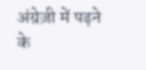अंग्रेज़ी में पढ़ने के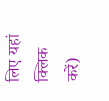लिए यहां क्लिक करें)